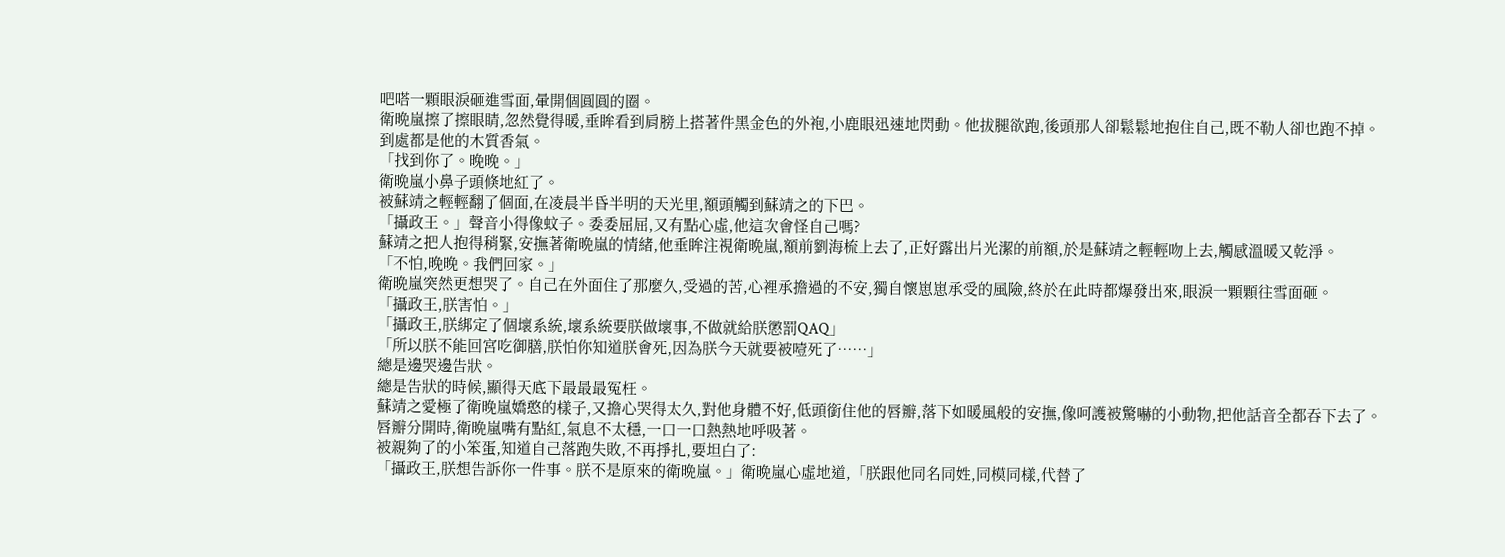吧嗒一顆眼淚砸進雪面,暈開個圓圓的圈。
衛晩嵐擦了擦眼睛,忽然覺得暖,垂眸看到肩膀上搭著件黑金色的外袍,小鹿眼迅速地閃動。他拔腿欲跑,後頭那人卻鬆鬆地抱住自己,既不勒人卻也跑不掉。
到處都是他的木質香氣。
「找到你了。晚晚。」
衛晩嵐小鼻子頭倏地紅了。
被蘇靖之輕輕翻了個面,在凌晨半昏半明的天光里,額頭觸到蘇靖之的下巴。
「攝政王。」聲音小得像蚊子。委委屈屈,又有點心虛,他這次會怪自己嗎?
蘇靖之把人抱得稍緊,安撫著衛晩嵐的情緒,他垂眸注視衛晩嵐,額前劉海梳上去了,正好露出片光潔的前額,於是蘇靖之輕輕吻上去,觸感溫暖又乾淨。
「不怕,晚晚。我們回家。」
衛晩嵐突然更想哭了。自己在外面住了那麼久,受過的苦,心裡承擔過的不安,獨自懷崽崽承受的風險,終於在此時都爆發出來,眼淚一顆顆往雪面砸。
「攝政王,朕害怕。」
「攝政王,朕綁定了個壞系統,壞系統要朕做壞事,不做就給朕懲罰QAQ」
「所以朕不能回宮吃御膳,朕怕你知道朕會死,因為朕今天就要被噎死了……」
總是邊哭邊告狀。
總是告狀的時候,顯得天底下最最最冤枉。
蘇靖之愛極了衛晚嵐嬌憨的樣子,又擔心哭得太久,對他身體不好,低頭銜住他的唇瓣,落下如暖風般的安撫,像呵護被驚嚇的小動物,把他話音全都吞下去了。
唇瓣分開時,衛晩嵐嘴有點紅,氣息不太穩,一口一口熱熱地呼吸著。
被親夠了的小笨蛋,知道自己落跑失敗,不再掙扎,要坦白了:
「攝政王,朕想告訴你一件事。朕不是原來的衛晩嵐。」衛晩嵐心虛地道,「朕跟他同名同姓,同模同樣,代替了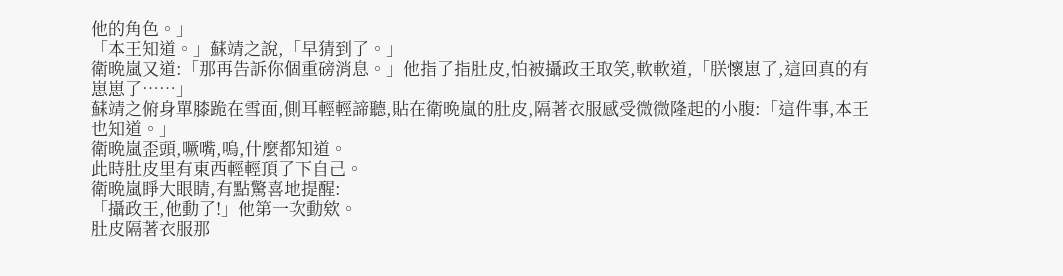他的角色。」
「本王知道。」蘇靖之說,「早猜到了。」
衛晩嵐又道:「那再告訴你個重磅消息。」他指了指肚皮,怕被攝政王取笑,軟軟道,「朕懷崽了,這回真的有崽崽了……」
蘇靖之俯身單膝跪在雪面,側耳輕輕諦聽,貼在衛晩嵐的肚皮,隔著衣服感受微微隆起的小腹:「這件事,本王也知道。」
衛晩嵐歪頭,噘嘴,嗚,什麼都知道。
此時肚皮里有東西輕輕頂了下自己。
衛晩嵐睜大眼睛,有點驚喜地提醒:
「攝政王,他動了!」他第一次動欸。
肚皮隔著衣服那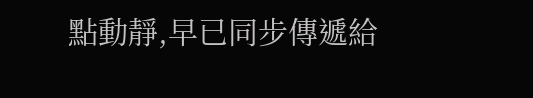點動靜,早已同步傳遞給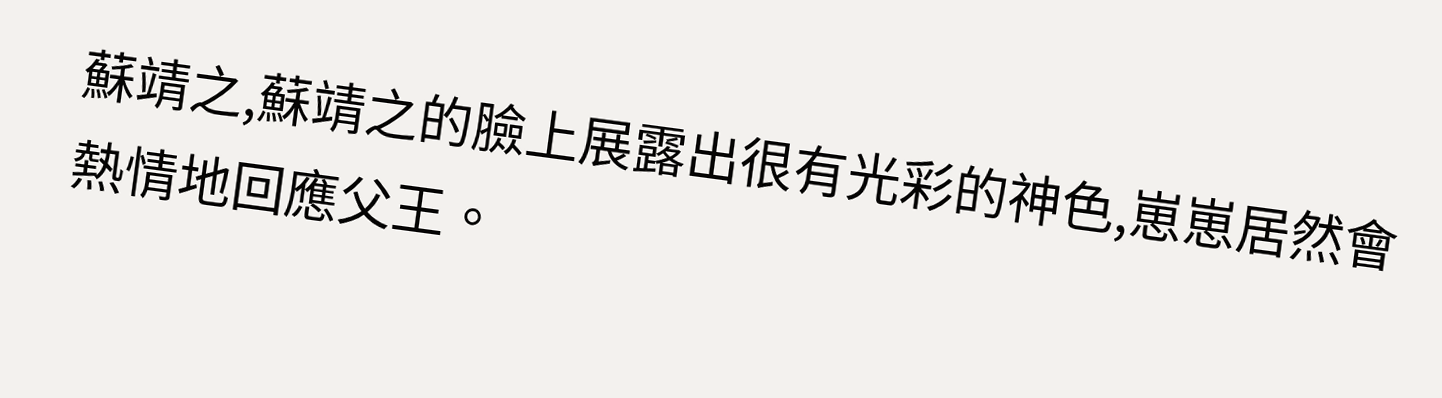蘇靖之,蘇靖之的臉上展露出很有光彩的神色,崽崽居然會熱情地回應父王。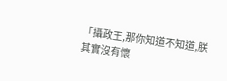「攝政王,那你知道不知道,朕其實沒有懷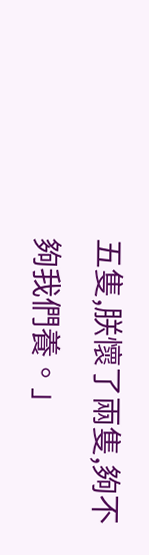五隻,朕懷了兩隻,夠不夠我們養。」